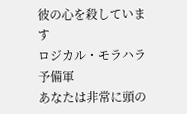彼の心を殺しています
ロジカル・モラハラ予備軍
あなたは非常に頭の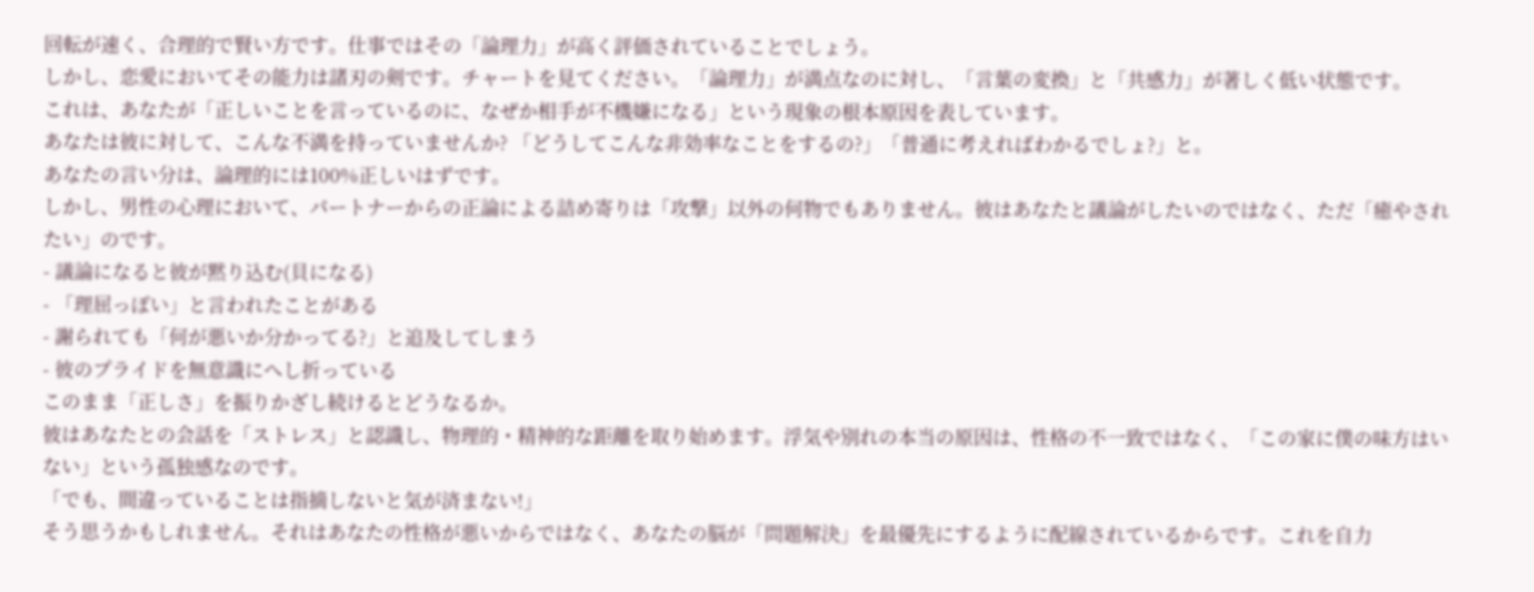回転が速く、合理的で賢い方です。仕事ではその「論理力」が高く評価されていることでしょう。
しかし、恋愛においてその能力は諸刃の剣です。チャートを見てください。「論理力」が満点なのに対し、「言葉の変換」と「共感力」が著しく低い状態です。
これは、あなたが「正しいことを言っているのに、なぜか相手が不機嫌になる」という現象の根本原因を表しています。
あなたは彼に対して、こんな不満を持っていませんか? 「どうしてこんな非効率なことをするの?」「普通に考えればわかるでしょ?」と。
あなたの言い分は、論理的には100%正しいはずです。
しかし、男性の心理において、パートナーからの正論による詰め寄りは「攻撃」以外の何物でもありません。彼はあなたと議論がしたいのではなく、ただ「癒やされたい」のです。
- 議論になると彼が黙り込む(貝になる)
- 「理屈っぽい」と言われたことがある
- 謝られても「何が悪いか分かってる?」と追及してしまう
- 彼のプライドを無意識にへし折っている
このまま「正しさ」を振りかざし続けるとどうなるか。
彼はあなたとの会話を「ストレス」と認識し、物理的・精神的な距離を取り始めます。浮気や別れの本当の原因は、性格の不一致ではなく、「この家に僕の味方はいない」という孤独感なのです。
「でも、間違っていることは指摘しないと気が済まない!」
そう思うかもしれません。それはあなたの性格が悪いからではなく、あなたの脳が「問題解決」を最優先にするように配線されているからです。これを自力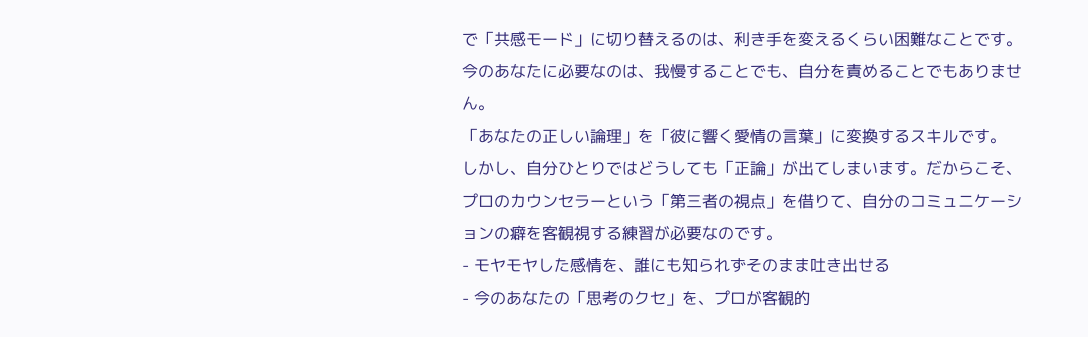で「共感モード」に切り替えるのは、利き手を変えるくらい困難なことです。
今のあなたに必要なのは、我慢することでも、自分を責めることでもありません。
「あなたの正しい論理」を「彼に響く愛情の言葉」に変換するスキルです。
しかし、自分ひとりではどうしても「正論」が出てしまいます。だからこそ、プロのカウンセラーという「第三者の視点」を借りて、自分のコミュニケーションの癖を客観視する練習が必要なのです。
- モヤモヤした感情を、誰にも知られずそのまま吐き出せる
- 今のあなたの「思考のクセ」を、プロが客観的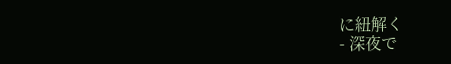に紐解く
- 深夜で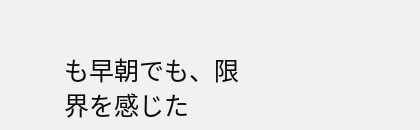も早朝でも、限界を感じた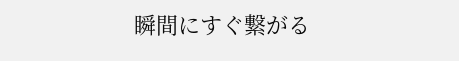瞬間にすぐ繋がる